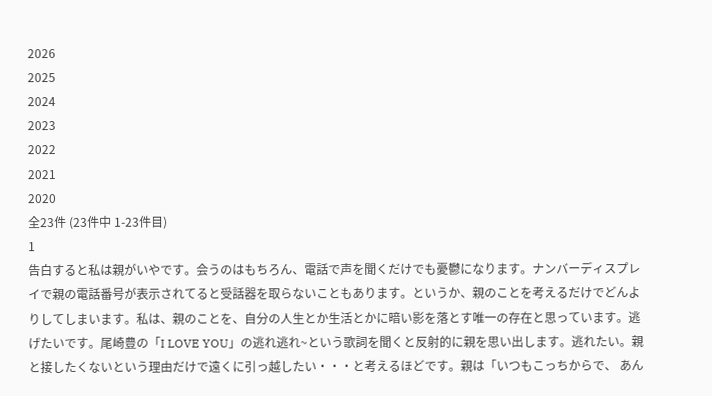2026
2025
2024
2023
2022
2021
2020
全23件 (23件中 1-23件目)
1
告白すると私は親がいやです。会うのはもちろん、電話で声を聞くだけでも憂鬱になります。ナンバーディスプレイで親の電話番号が表示されてると受話器を取らないこともあります。というか、親のことを考えるだけでどんよりしてしまいます。私は、親のことを、自分の人生とか生活とかに暗い影を落とす唯一の存在と思っています。逃げたいです。尾崎豊の「I LOVE YOU」の逃れ逃れ~という歌詞を聞くと反射的に親を思い出します。逃れたい。親と接したくないという理由だけで遠くに引っ越したい・・・と考えるほどです。親は「いつもこっちからで、 あん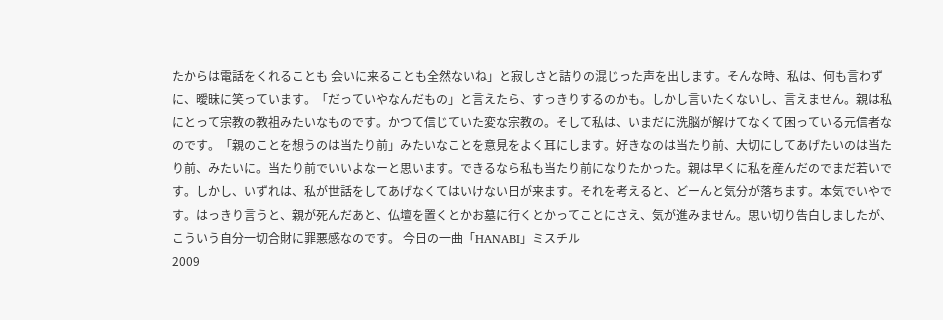たからは電話をくれることも 会いに来ることも全然ないね」と寂しさと詰りの混じった声を出します。そんな時、私は、何も言わずに、曖昧に笑っています。「だっていやなんだもの」と言えたら、すっきりするのかも。しかし言いたくないし、言えません。親は私にとって宗教の教祖みたいなものです。かつて信じていた変な宗教の。そして私は、いまだに洗脳が解けてなくて困っている元信者なのです。「親のことを想うのは当たり前」みたいなことを意見をよく耳にします。好きなのは当たり前、大切にしてあげたいのは当たり前、みたいに。当たり前でいいよなーと思います。できるなら私も当たり前になりたかった。親は早くに私を産んだのでまだ若いです。しかし、いずれは、私が世話をしてあげなくてはいけない日が来ます。それを考えると、どーんと気分が落ちます。本気でいやです。はっきり言うと、親が死んだあと、仏壇を置くとかお墓に行くとかってことにさえ、気が進みません。思い切り告白しましたが、こういう自分一切合財に罪悪感なのです。 今日の一曲「HANABI」ミスチル
2009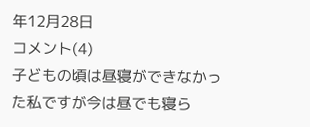年12月28日
コメント(4)
子どもの頃は昼寝ができなかった私ですが今は昼でも寝ら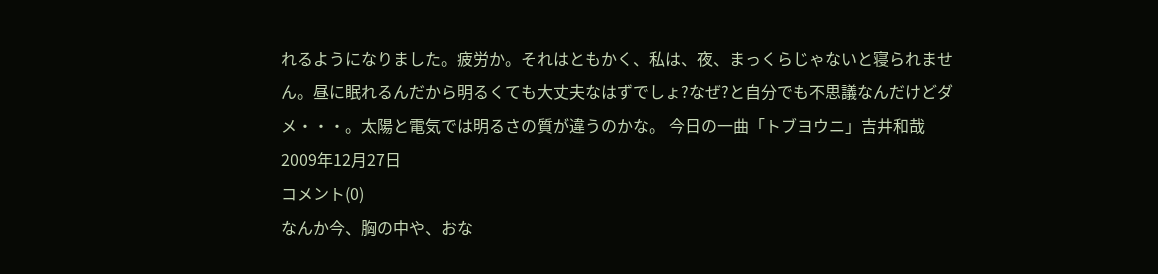れるようになりました。疲労か。それはともかく、私は、夜、まっくらじゃないと寝られません。昼に眠れるんだから明るくても大丈夫なはずでしょ?なぜ?と自分でも不思議なんだけどダメ・・・。太陽と電気では明るさの質が違うのかな。 今日の一曲「トブヨウニ」吉井和哉
2009年12月27日
コメント(0)
なんか今、胸の中や、おな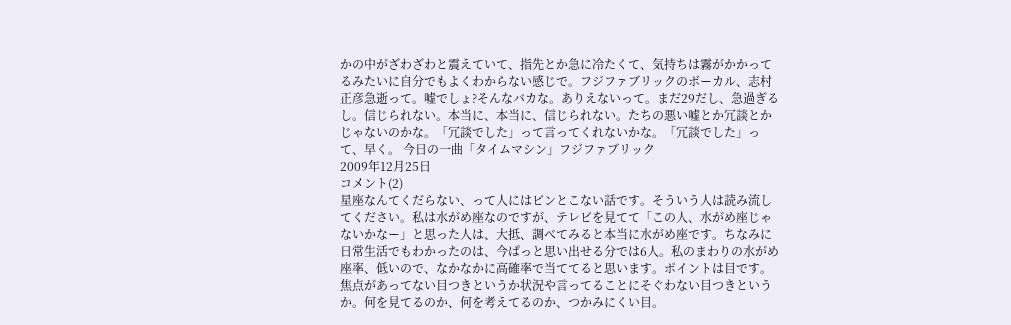かの中がざわざわと震えていて、指先とか急に冷たくて、気持ちは霧がかかってるみたいに自分でもよくわからない感じで。フジファブリックのボーカル、志村正彦急逝って。嘘でしょ?そんなバカな。ありえないって。まだ29だし、急過ぎるし。信じられない。本当に、本当に、信じられない。たちの悪い嘘とか冗談とかじゃないのかな。「冗談でした」って言ってくれないかな。「冗談でした」って、早く。 今日の一曲「タイムマシン」フジファブリック
2009年12月25日
コメント(2)
星座なんてくだらない、って人にはピンとこない話です。そういう人は読み流してください。私は水がめ座なのですが、テレビを見てて「この人、水がめ座じゃないかなー」と思った人は、大抵、調べてみると本当に水がめ座です。ちなみに日常生活でもわかったのは、今ぱっと思い出せる分では6人。私のまわりの水がめ座率、低いので、なかなかに高確率で当ててると思います。ポイントは目です。焦点があってない目つきというか状況や言ってることにそぐわない目つきというか。何を見てるのか、何を考えてるのか、つかみにくい目。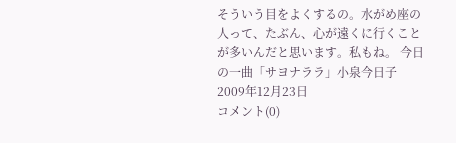そういう目をよくするの。水がめ座の人って、たぶん、心が遠くに行くことが多いんだと思います。私もね。 今日の一曲「サヨナララ」小泉今日子
2009年12月23日
コメント(0)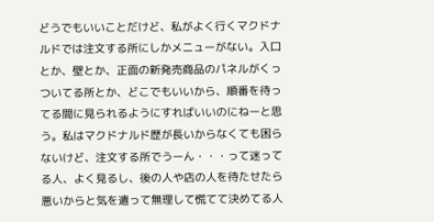どうでもいいことだけど、私がよく行くマクドナルドでは注文する所にしかメニューがない。入口とか、壁とか、正面の新発売商品のパネルがくっついてる所とか、どこでもいいから、順番を待ってる間に見られるようにすればいいのにねーと思う。私はマクドナルド歴が長いからなくても困らないけど、注文する所でうーん・・・って迷ってる人、よく見るし、後の人や店の人を待たせたら悪いからと気を遣って無理して慌てて決めてる人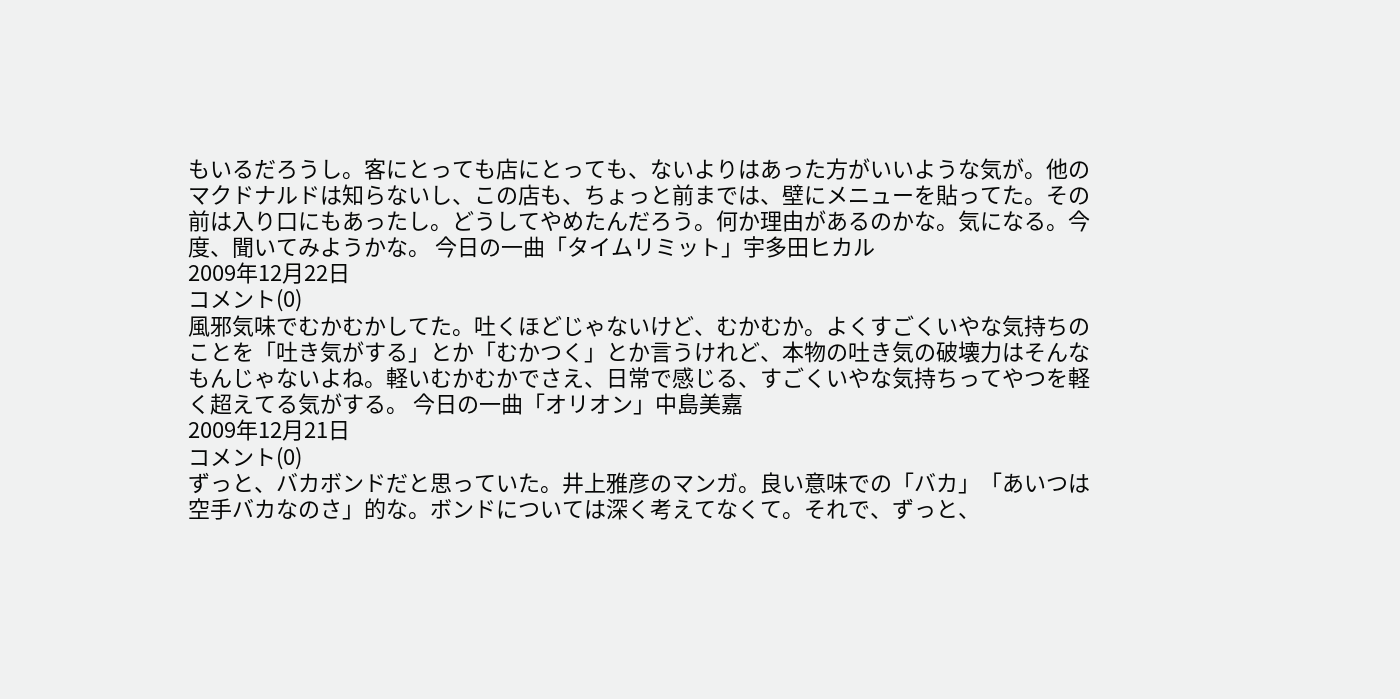もいるだろうし。客にとっても店にとっても、ないよりはあった方がいいような気が。他のマクドナルドは知らないし、この店も、ちょっと前までは、壁にメニューを貼ってた。その前は入り口にもあったし。どうしてやめたんだろう。何か理由があるのかな。気になる。今度、聞いてみようかな。 今日の一曲「タイムリミット」宇多田ヒカル
2009年12月22日
コメント(0)
風邪気味でむかむかしてた。吐くほどじゃないけど、むかむか。よくすごくいやな気持ちのことを「吐き気がする」とか「むかつく」とか言うけれど、本物の吐き気の破壊力はそんなもんじゃないよね。軽いむかむかでさえ、日常で感じる、すごくいやな気持ちってやつを軽く超えてる気がする。 今日の一曲「オリオン」中島美嘉
2009年12月21日
コメント(0)
ずっと、バカボンドだと思っていた。井上雅彦のマンガ。良い意味での「バカ」「あいつは空手バカなのさ」的な。ボンドについては深く考えてなくて。それで、ずっと、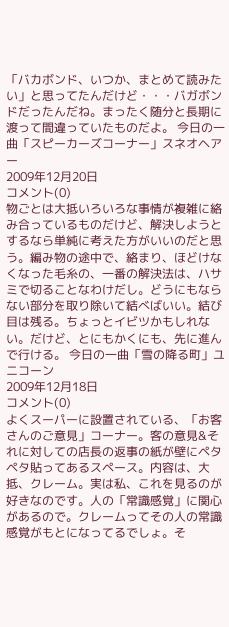「バカボンド、いつか、まとめて読みたい」と思ってたんだけど・・・バガボンドだったんだね。まったく随分と長期に渡って間違っていたものだよ。 今日の一曲「スピーカーズコーナー」スネオヘアー
2009年12月20日
コメント(0)
物ごとは大抵いろいろな事情が複雑に絡み合っているものだけど、解決しようとするなら単純に考えた方がいいのだと思う。編み物の途中で、絡まり、ほどけなくなった毛糸の、一番の解決法は、ハサミで切ることなわけだし。どうにもならない部分を取り除いて結べばいい。結び目は残る。ちょっとイビツかもしれない。だけど、とにもかくにも、先に進んで行ける。 今日の一曲「雪の降る町」ユニコーン
2009年12月18日
コメント(0)
よくスーパーに設置されている、「お客さんのご意見」コーナー。客の意見&それに対しての店長の返事の紙が壁にペタペタ貼ってあるスペース。内容は、大抵、クレーム。実は私、これを見るのが好きなのです。人の「常識感覚」に関心があるので。クレームってその人の常識感覚がもとになってるでしょ。そ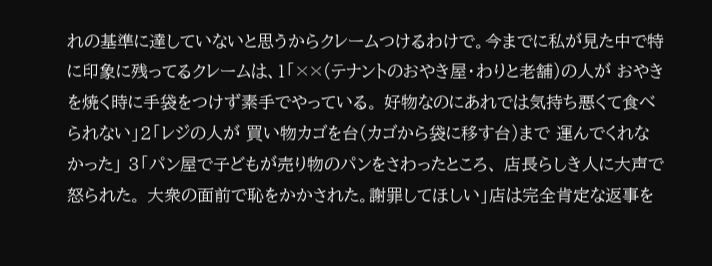れの基準に達していないと思うからクレームつけるわけで。今までに私が見た中で特に印象に残ってるクレームは、1「××(テナントのおやき屋・わりと老舗)の人が おやきを焼く時に手袋をつけず素手でやっている。 好物なのにあれでは気持ち悪くて食べられない」2「レジの人が 買い物カゴを台(カゴから袋に移す台)まで 運んでくれなかった」 3「パン屋で子どもが売り物のパンをさわったところ、 店長らしき人に大声で怒られた。 大衆の面前で恥をかかされた。謝罪してほしい」店は完全肯定な返事を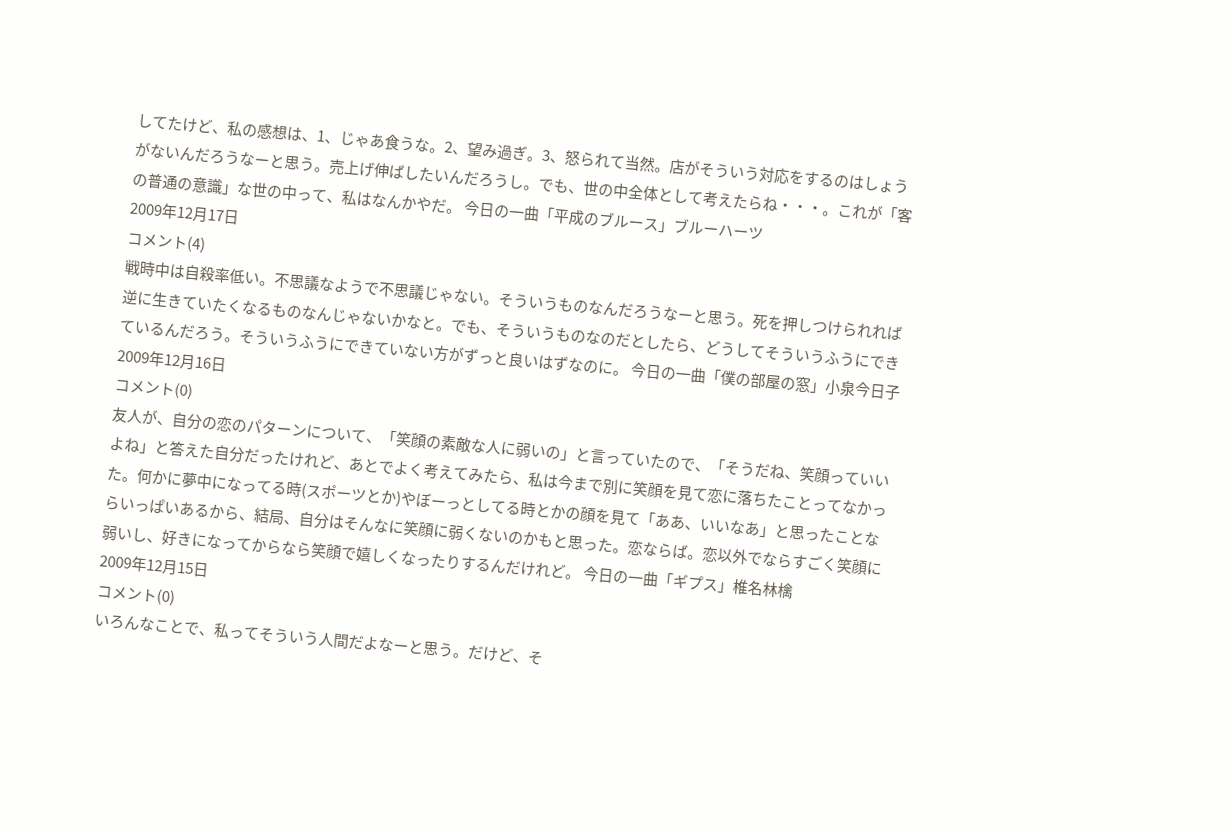してたけど、私の感想は、1、じゃあ食うな。2、望み過ぎ。3、怒られて当然。店がそういう対応をするのはしょうがないんだろうなーと思う。売上げ伸ばしたいんだろうし。でも、世の中全体として考えたらね・・・。これが「客の普通の意識」な世の中って、私はなんかやだ。 今日の一曲「平成のブルース」ブルーハーツ
2009年12月17日
コメント(4)
戦時中は自殺率低い。不思議なようで不思議じゃない。そういうものなんだろうなーと思う。死を押しつけられれば逆に生きていたくなるものなんじゃないかなと。でも、そういうものなのだとしたら、どうしてそういうふうにできているんだろう。そういうふうにできていない方がずっと良いはずなのに。 今日の一曲「僕の部屋の窓」小泉今日子
2009年12月16日
コメント(0)
友人が、自分の恋のパターンについて、「笑顔の素敵な人に弱いの」と言っていたので、「そうだね、笑顔っていいよね」と答えた自分だったけれど、あとでよく考えてみたら、私は今まで別に笑顔を見て恋に落ちたことってなかった。何かに夢中になってる時(スポーツとか)やぼーっとしてる時とかの顔を見て「ああ、いいなあ」と思ったことならいっぱいあるから、結局、自分はそんなに笑顔に弱くないのかもと思った。恋ならば。恋以外でならすごく笑顔に弱いし、好きになってからなら笑顔で嬉しくなったりするんだけれど。 今日の一曲「ギプス」椎名林檎
2009年12月15日
コメント(0)
いろんなことで、私ってそういう人間だよなーと思う。だけど、そ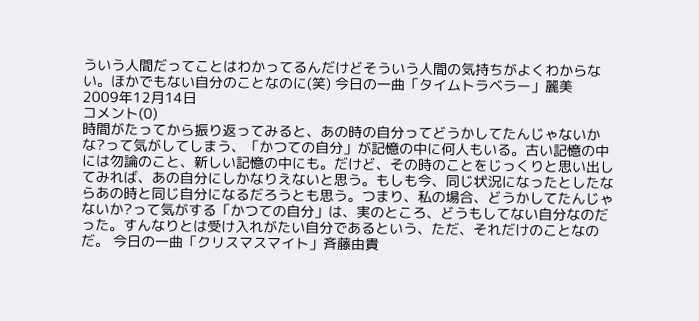ういう人間だってことはわかってるんだけどそういう人間の気持ちがよくわからない。ほかでもない自分のことなのに(笑) 今日の一曲「タイムトラベラー」麗美
2009年12月14日
コメント(0)
時間がたってから振り返ってみると、あの時の自分ってどうかしてたんじゃないかな?って気がしてしまう、「かつての自分」が記憶の中に何人もいる。古い記憶の中には勿論のこと、新しい記憶の中にも。だけど、その時のことをじっくりと思い出してみれば、あの自分にしかなりえないと思う。もしも今、同じ状況になったとしたならあの時と同じ自分になるだろうとも思う。つまり、私の場合、どうかしてたんじゃないか?って気がする「かつての自分」は、実のところ、どうもしてない自分なのだった。すんなりとは受け入れがたい自分であるという、ただ、それだけのことなのだ。 今日の一曲「クリスマスマイト」斉藤由貴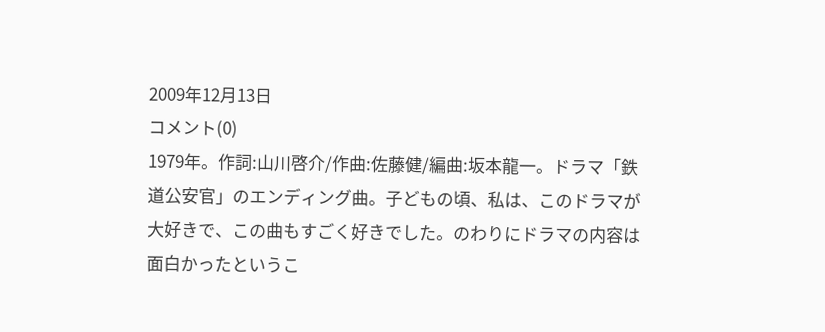2009年12月13日
コメント(0)
1979年。作詞:山川啓介/作曲:佐藤健/編曲:坂本龍一。ドラマ「鉄道公安官」のエンディング曲。子どもの頃、私は、このドラマが大好きで、この曲もすごく好きでした。のわりにドラマの内容は面白かったというこ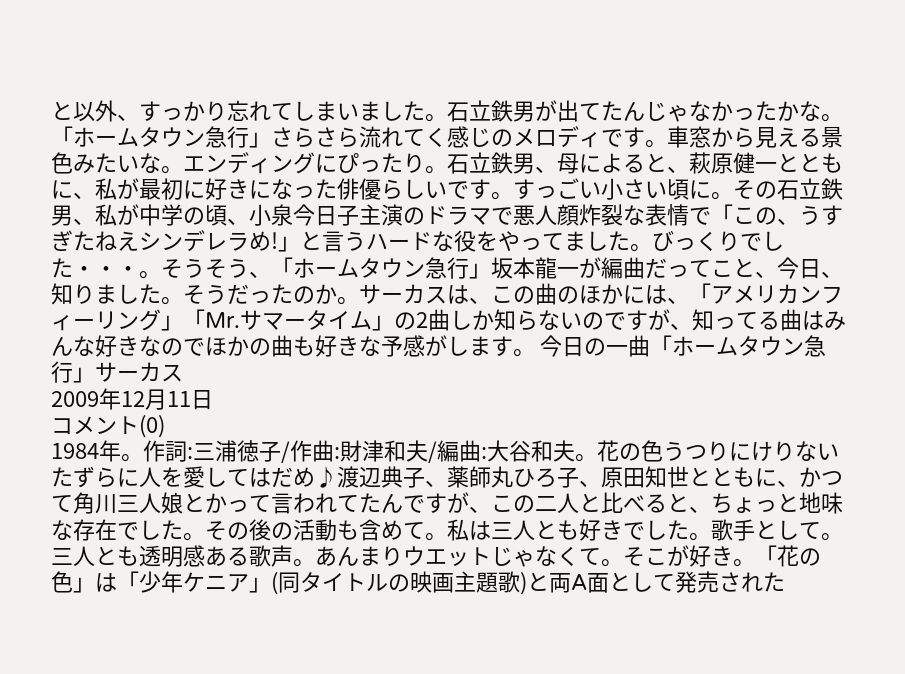と以外、すっかり忘れてしまいました。石立鉄男が出てたんじゃなかったかな。「ホームタウン急行」さらさら流れてく感じのメロディです。車窓から見える景色みたいな。エンディングにぴったり。石立鉄男、母によると、萩原健一とともに、私が最初に好きになった俳優らしいです。すっごい小さい頃に。その石立鉄男、私が中学の頃、小泉今日子主演のドラマで悪人顔炸裂な表情で「この、うすぎたねえシンデレラめ!」と言うハードな役をやってました。びっくりでした・・・。そうそう、「ホームタウン急行」坂本龍一が編曲だってこと、今日、知りました。そうだったのか。サーカスは、この曲のほかには、「アメリカンフィーリング」「Mr.サマータイム」の2曲しか知らないのですが、知ってる曲はみんな好きなのでほかの曲も好きな予感がします。 今日の一曲「ホームタウン急行」サーカス
2009年12月11日
コメント(0)
1984年。作詞:三浦徳子/作曲:財津和夫/編曲:大谷和夫。花の色うつりにけりないたずらに人を愛してはだめ♪渡辺典子、薬師丸ひろ子、原田知世とともに、かつて角川三人娘とかって言われてたんですが、この二人と比べると、ちょっと地味な存在でした。その後の活動も含めて。私は三人とも好きでした。歌手として。三人とも透明感ある歌声。あんまりウエットじゃなくて。そこが好き。「花の色」は「少年ケニア」(同タイトルの映画主題歌)と両A面として発売された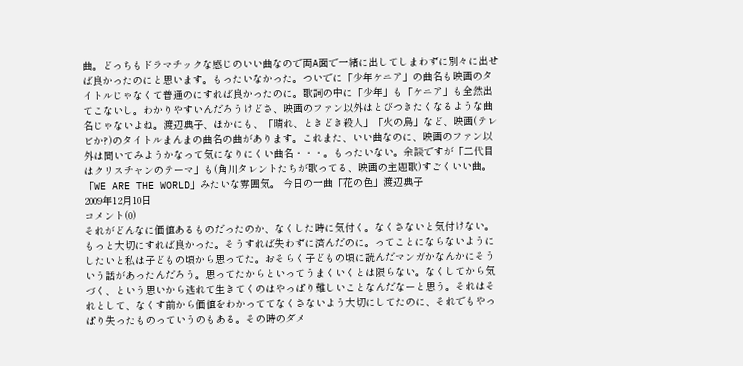曲。どっちもドラマチックな感じのいい曲なので両A面で一緒に出してしまわずに別々に出せば良かったのにと思います。もったいなかった。ついでに「少年ケニア」の曲名も映画のタイトルじゃなくて普通のにすれば良かったのに。歌詞の中に「少年」も「ケニア」も全然出てこないし。わかりやすいんだろうけどさ、映画のファン以外はとびつきたくなるような曲名じゃないよね。渡辺典子、ほかにも、「晴れ、ときどき殺人」「火の鳥」など、映画(テレビか?)のタイトルまんまの曲名の曲があります。これまた、いい曲なのに、映画のファン以外は聞いてみようかなって気になりにくい曲名・・・。もったいない。余談ですが「二代目はクリスチャンのテーマ」も(角川タレントたちが歌ってる、映画の主題歌)すごくいい曲。「WE ARE THE WORLD」みたいな雰囲気。 今日の一曲「花の色」渡辺典子
2009年12月10日
コメント(0)
それがどんなに価値あるものだったのか、なくした時に気付く。なくさないと気付けない。もっと大切にすれば良かった。そうすれば失わずに済んだのに。ってことにならないようにしたいと私は子どもの頃から思ってた。おそらく子どもの頃に読んだマンガかなんかにそういう話があったんだろう。思ってたからといってうまくいくとは限らない。なくしてから気づく、という思いから逃れて生きてくのはやっぱり難しいことなんだなーと思う。それはそれとして、なくす前から価値をわかっててなくさないよう大切にしてたのに、それでもやっぱり失ったものっていうのもある。その時のダメ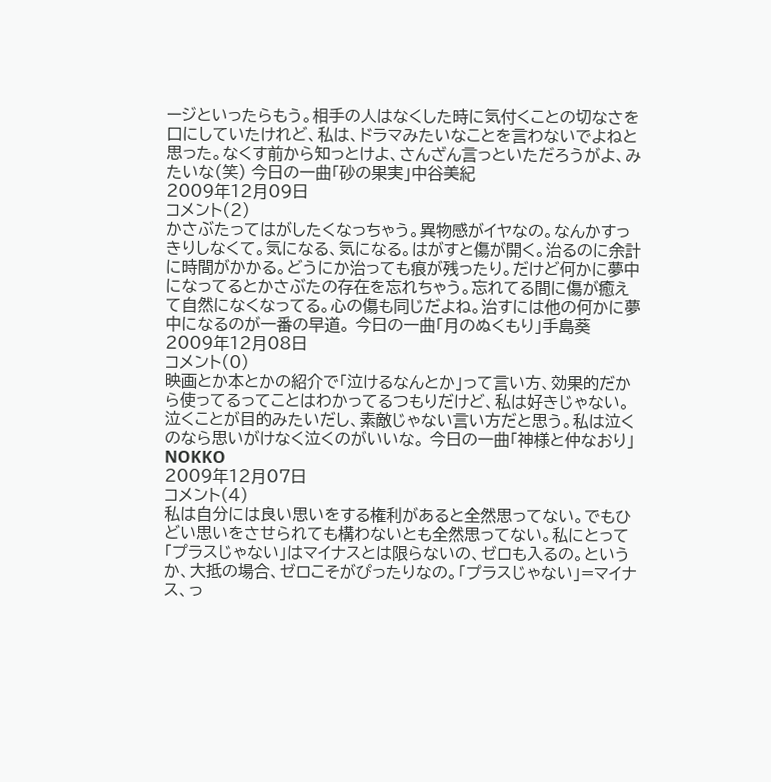ージといったらもう。相手の人はなくした時に気付くことの切なさを口にしていたけれど、私は、ドラマみたいなことを言わないでよねと思った。なくす前から知っとけよ、さんざん言っといただろうがよ、みたいな(笑) 今日の一曲「砂の果実」中谷美紀
2009年12月09日
コメント(2)
かさぶたってはがしたくなっちゃう。異物感がイヤなの。なんかすっきりしなくて。気になる、気になる。はがすと傷が開く。治るのに余計に時間がかかる。どうにか治っても痕が残ったり。だけど何かに夢中になってるとかさぶたの存在を忘れちゃう。忘れてる間に傷が癒えて自然になくなってる。心の傷も同じだよね。治すには他の何かに夢中になるのが一番の早道。 今日の一曲「月のぬくもり」手島葵
2009年12月08日
コメント(0)
映画とか本とかの紹介で「泣けるなんとか」って言い方、効果的だから使ってるってことはわかってるつもりだけど、私は好きじゃない。泣くことが目的みたいだし、素敵じゃない言い方だと思う。私は泣くのなら思いがけなく泣くのがいいな。 今日の一曲「神様と仲なおり」NOKKO
2009年12月07日
コメント(4)
私は自分には良い思いをする権利があると全然思ってない。でもひどい思いをさせられても構わないとも全然思ってない。私にとって「プラスじゃない」はマイナスとは限らないの、ゼロも入るの。というか、大抵の場合、ゼロこそがぴったりなの。「プラスじゃない」=マイナス、っ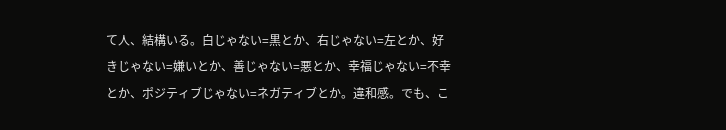て人、結構いる。白じゃない=黒とか、右じゃない=左とか、好きじゃない=嫌いとか、善じゃない=悪とか、幸福じゃない=不幸とか、ポジティブじゃない=ネガティブとか。違和感。でも、こ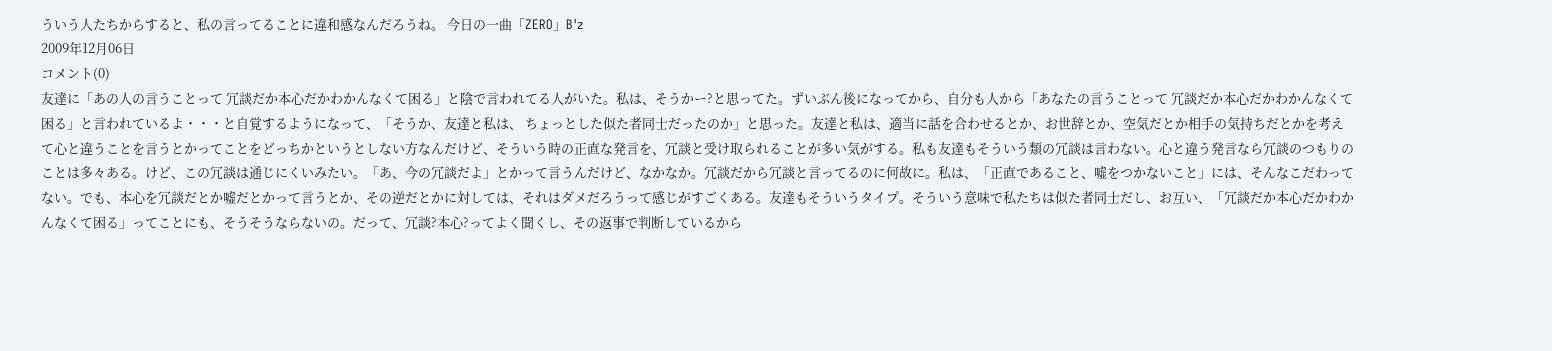ういう人たちからすると、私の言ってることに違和感なんだろうね。 今日の一曲「ZERO」B'z
2009年12月06日
コメント(0)
友達に「あの人の言うことって 冗談だか本心だかわかんなくて困る」と陰で言われてる人がいた。私は、そうかー?と思ってた。ずいぶん後になってから、自分も人から「あなたの言うことって 冗談だか本心だかわかんなくて困る」と言われているよ・・・と自覚するようになって、「そうか、友達と私は、 ちょっとした似た者同士だったのか」と思った。友達と私は、適当に話を合わせるとか、お世辞とか、空気だとか相手の気持ちだとかを考えて心と違うことを言うとかってことをどっちかというとしない方なんだけど、そういう時の正直な発言を、冗談と受け取られることが多い気がする。私も友達もそういう類の冗談は言わない。心と違う発言なら冗談のつもりのことは多々ある。けど、この冗談は通じにくいみたい。「あ、今の冗談だよ」とかって言うんだけど、なかなか。冗談だから冗談と言ってるのに何故に。私は、「正直であること、嘘をつかないこと」には、そんなこだわってない。でも、本心を冗談だとか嘘だとかって言うとか、その逆だとかに対しては、それはダメだろうって感じがすごくある。友達もそういうタイプ。そういう意味で私たちは似た者同士だし、お互い、「冗談だか本心だかわかんなくて困る」ってことにも、そうそうならないの。だって、冗談?本心?ってよく聞くし、その返事で判断しているから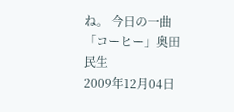ね。 今日の一曲「コーヒー」奥田民生
2009年12月04日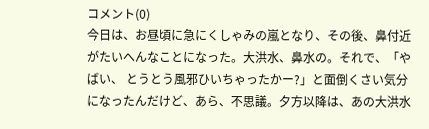コメント(0)
今日は、お昼頃に急にくしゃみの嵐となり、その後、鼻付近がたいへんなことになった。大洪水、鼻水の。それで、「やばい、 とうとう風邪ひいちゃったかー?」と面倒くさい気分になったんだけど、あら、不思議。夕方以降は、あの大洪水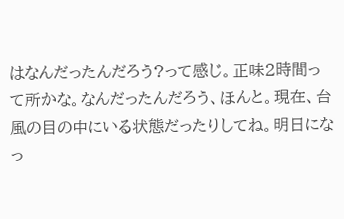はなんだったんだろう?って感じ。正味2時間って所かな。なんだったんだろう、ほんと。現在、台風の目の中にいる状態だったりしてね。明日になっ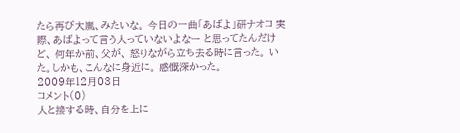たら再び大嵐、みたいな。 今日の一曲「あばよ」研ナオコ 実際、あばよって言う人っていないよなー と思ってたんだけど、 何年か前、父が、 怒りながら立ち去る時に言った。 いた。しかも、こんなに身近に。 感慨深かった。
2009年12月03日
コメント(0)
人と接する時、自分を上に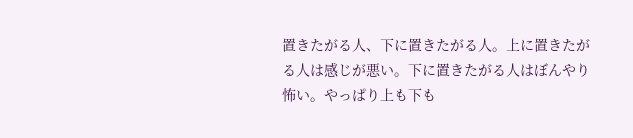置きたがる人、下に置きたがる人。上に置きたがる人は感じが悪い。下に置きたがる人はぼんやり怖い。やっぱり上も下も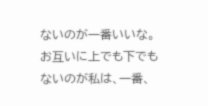ないのが一番いいな。お互いに上でも下でもないのが私は、一番、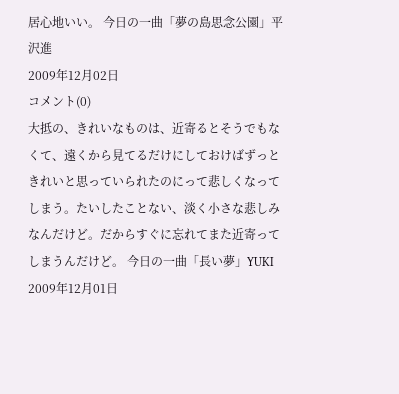居心地いい。 今日の一曲「夢の島思念公園」平沢進
2009年12月02日
コメント(0)
大抵の、きれいなものは、近寄るとそうでもなくて、遠くから見てるだけにしておけばずっときれいと思っていられたのにって悲しくなってしまう。たいしたことない、淡く小さな悲しみなんだけど。だからすぐに忘れてまた近寄ってしまうんだけど。 今日の一曲「長い夢」YUKI
2009年12月01日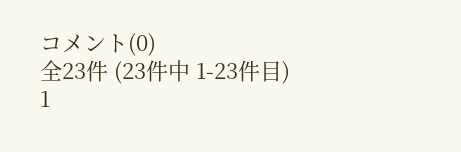コメント(0)
全23件 (23件中 1-23件目)
1